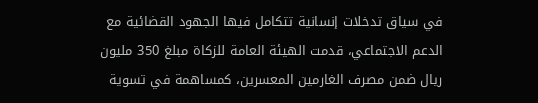في سياق تدخلات إنسانية تتكامل فيها الجهود القضائية مع الدعم الاجتماعي، قدمت الهيئة العامة للزكاة مبلغ 350 مليون ريال ضمن مصرف الغارمين المعسرين، كمساهمة في تسوية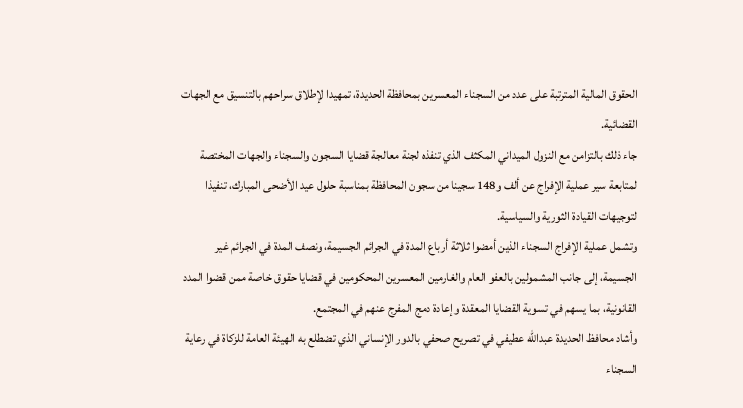الحقوق المالية المترتبة على عدد من السجناء المعسرين بمحافظة الحديدة، تمهيدا لإطلاق سراحهم بالتنسيق مع الجهات القضائية.
جاء ذلك بالتزامن مع النزول الميداني المكثف الذي تنفذه لجنة معالجة قضايا السجون والسجناء والجهات المختصة لمتابعة سير عملية الإفراج عن ألف و148 سجينا من سجون المحافظة بمناسبة حلول عيد الأضحى المبارك، تنفيذا لتوجيهات القيادة الثورية والسياسية.
وتشمل عملية الإفراج السجناء الذين أمضوا ثلاثة أرباع المدة في الجرائم الجسيمة، ونصف المدة في الجرائم غير الجسيمة، إلى جانب المشمولين بالعفو العام والغارمين المعسرين المحكومين في قضايا حقوق خاصة ممن قضوا المدد القانونية، بما يسهم في تسوية القضايا المعقدة وإعادة دمج المفرج عنهم في المجتمع.
وأشاد محافظ الحديدة عبدالله عطيفي في تصريح صحفي بالدور الإنساني الذي تضطلع به الهيئة العامة للزكاة في رعاية السجناء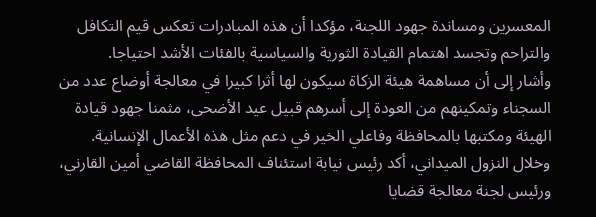المعسرين ومساندة جهود اللجنة، مؤكدا أن هذه المبادرات تعكس قيم التكافل والتراحم وتجسد اهتمام القيادة الثورية والسياسية بالفئات الأشد احتياجا.
وأشار إلى أن مساهمة هيئة الزكاة سيكون لها أثرا كبيرا في معالجة أوضاع عدد من السجناء وتمكينهم من العودة إلى أسرهم قبيل عيد الأضحى، مثمنا جهود قيادة الهيئة ومكتبها بالمحافظة وفاعلي الخير في دعم مثل هذه الأعمال الإنسانية.
وخلال النزول الميداني، أكد رئيس نيابة استئناف المحافظة القاضي أمين القارني، ورئيس لجنة معالجة قضايا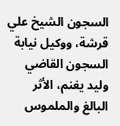السجون الشيخ علي قرشة، ووكيل نيابة السجون القاضي وليد يغنم، الأثر البالغ والملموس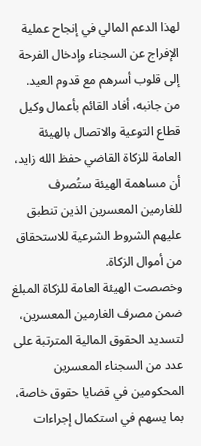لهذا الدعم المالي في إنجاح عملية الإفراج عن السجناء وإدخال الفرحة إلى قلوب أسرهم مع قدوم العيد.
من جانبه، أفاد القائم بأعمال وكيل قطاع التوعية والاتصال بالهيئة العامة للزكاة القاضي حفظ الله زايد، أن مساهمة الهيئة ستُصرف للغارمين المعسرين الذين تنطبق عليهم الشروط الشرعية للاستحقاق من أموال الزكاة.
وخصصت الهيئة العامة للزكاة المبلغ ضمن مصرف الغارمين المعسرين، لتسديد الحقوق المالية المترتبة على عدد من السجناء المعسرين المحكومين في قضايا حقوق خاصة، بما يسهم في استكمال إجراءات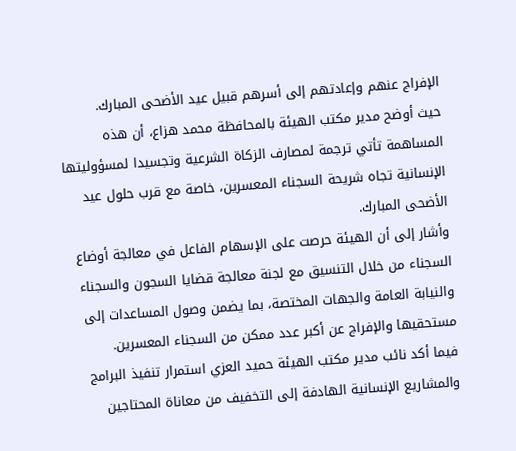الإفراج عنهم وإعادتهم إلى أسرهم قبيل عيد الأضحى المبارك.
حيث أوضح مدير مكتب الهيئة بالمحافظة محمد هزاع، أن هذه المساهمة تأتي ترجمة لمصارف الزكاة الشرعية وتجسيدا لمسؤوليتها الإنسانية تجاه شريحة السجناء المعسرين، خاصة مع قرب حلول عيد الأضحى المبارك.
وأشار إلى أن الهيئة حرصت على الإسهام الفاعل في معالجة أوضاع السجناء من خلال التنسيق مع لجنة معالجة قضايا السجون والسجناء والنيابة العامة والجهات المختصة، بما يضمن وصول المساعدات إلى مستحقيها والإفراج عن أكبر عدد ممكن من السجناء المعسرين.
فيما أكد نائب مدير مكتب الهيئة حميد العزي استمرار تنفيذ البرامج والمشاريع الإنسانية الهادفة إلى التخفيف من معاناة المحتاجين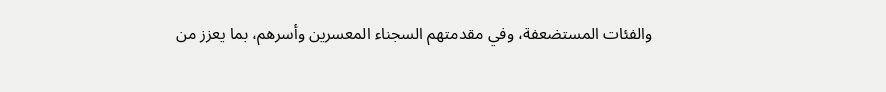والفئات المستضعفة، وفي مقدمتهم السجناء المعسرين وأسرهم، بما يعزز من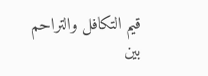قيم التكافل والتراحم بين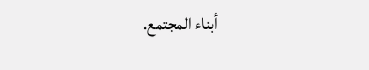أبناء المجتمع.